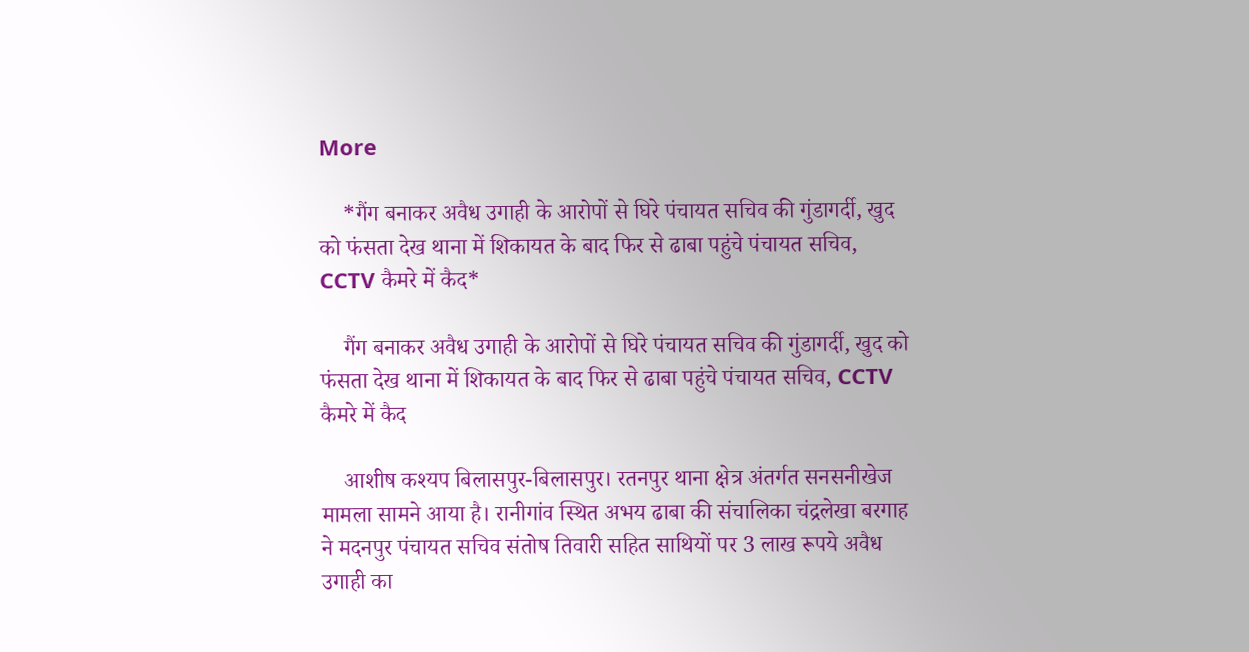More

    *गैंग बनाकर अवैध उगाही के आरोपों से घिरे पंचायत सचिव की गुंडागर्दी, खुद को फंसता देख थाना में शिकायत के बाद फिर से ढाबा पहुंचे पंचायत सचिव, CCTV कैमरे में कैद*

    गैंग बनाकर अवैध उगाही के आरोपों से घिरे पंचायत सचिव की गुंडागर्दी, खुद को फंसता देख थाना में शिकायत के बाद फिर से ढाबा पहुंचे पंचायत सचिव, CCTV कैमरे में कैद

    आशीष कश्यप बिलासपुर-बिलासपुर। रतनपुर थाना क्षेत्र अंतर्गत सनसनीखेज मामला सामने आया है। रानीगांव स्थित अभय ढाबा की संचालिका चंद्रलेखा बरगाह ने मदनपुर पंचायत सचिव संतोष तिवारी सहित साथियों पर 3 लाख रूपये अवैध उगाही का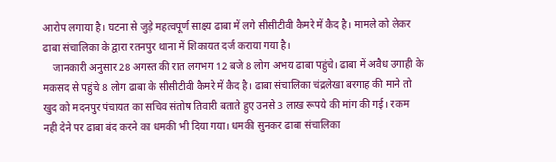आरोप लगाया है। घटना से जुड़े महत्वपूर्ण साक्ष्य ढाबा में लगे सीसीटीवी कैमरे में कैद है। मामले को लेकर ढाबा संचालिका के द्वारा रतनपुर थाना में शिकायत दर्ज कराया गया है।
    जानकारी अनुसार 28 अगस्त की रात लगभग 12 बजे 8 लोग अभय ढाबा पहुंचे। ढाबा में अवैध उगाही के मकसद से पहुंचे 8 लोग ढाबा के सीसीटीवी कैमरे में कैद है। ढाबा संचालिका चंद्रलेखा बरगाह की माने तो खुद को मदनपुर पंचायत का सचिव संतोष तिवारी बताते हुए उनसे 3 लाख रूपये की मांग की गई। रकम नही देने पर ढाबा बंद करने का धमकी भी दिया गया। धमकी सुनकर ढाबा संचालिका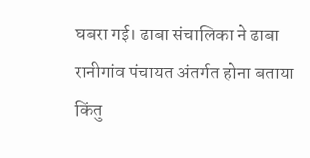घबरा गई। ढाबा संचालिका ने ढाबा रानीगांव पंचायत अंतर्गत होना बताया किंतु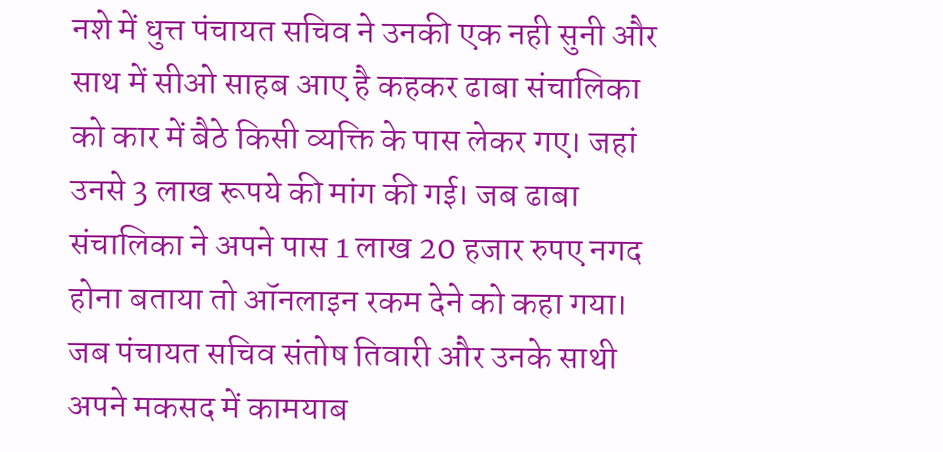नशे में धुत्त पंचायत सचिव ने उनकी एक नही सुनी और साथ में सीओ साहब आए है कहकर ढाबा संचालिका को कार में बैठे किसी व्यक्ति के पास लेकर गए। जहां उनसे 3 लाख रूपये की मांग की गई। जब ढाबा संचालिका ने अपने पास 1 लाख 20 हजार रुपए नगद होना बताया तो ऑनलाइन रकम देने को कहा गया। जब पंचायत सचिव संतोष तिवारी और उनके साथी अपने मकसद में कामयाब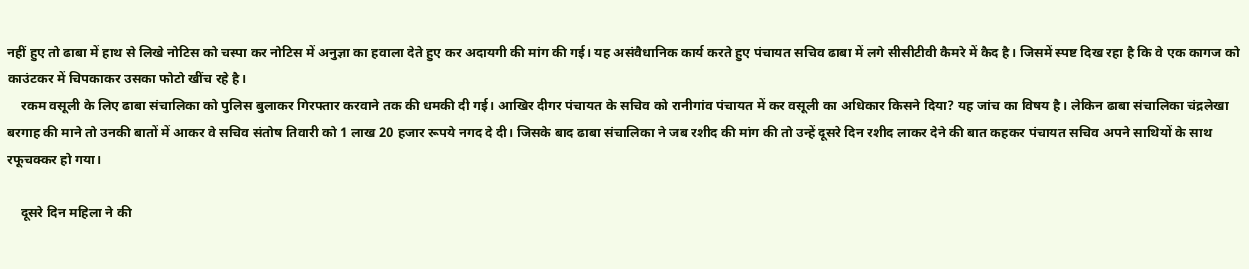नहीं हुए तो ढाबा में हाथ से लिखे नोटिस को चस्पा कर नोटिस में अनुज्ञा का हवाला देते हुए कर अदायगी की मांग की गई। यह असंवैधानिक कार्य करते हुए पंचायत सचिव ढाबा में लगे सीसीटीवी कैमरे में कैद है। जिसमें स्पष्ट दिख रहा है कि वे एक कागज को काउंटकर में चिपकाकर उसका फोटो खींच रहे है।
    रकम वसूली के लिए ढाबा संचालिका को पुलिस बुलाकर गिरफ्तार करवाने तक की धमकी दी गई। आखिर दीगर पंचायत के सचिव को रानीगांव पंचायत में कर वसूली का अधिकार किसने दिया? यह जांच का विषय है। लेकिन ढाबा संचालिका चंद्रलेखा बरगाह की माने तो उनकी बातों में आकर वे सचिव संतोष तिवारी को 1 लाख 20 हजार रूपये नगद दे दी। जिसके बाद ढाबा संचालिका ने जब रशीद की मांग की तो उन्हें दूसरे दिन रशीद लाकर देने की बात कहकर पंचायत सचिव अपने साथियों के साथ रफूचक्कर हो गया।

    दूसरे दिन महिला ने की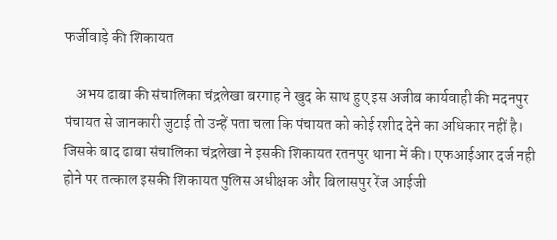फर्जीवाड़े की शिकायत

    अभय ढाबा की संचालिका चंद्रलेखा बरगाह ने खुद के साथ हुए इस अजीब कार्यवाही की मदनपुर पंचायत से जानकारी जुटाई तो उन्हें पता चला कि पंचायत को कोई रशीद देने का अधिकार नहीं है। जिसके बाद ढाबा संचालिका चंद्रलेखा ने इसकी शिकायत रतनपुर थाना में की। एफआईआर दर्ज नही होने पर तत्काल इसकी शिकायत पुलिस अधीक्षक और बिलासपुर रेंज आईजी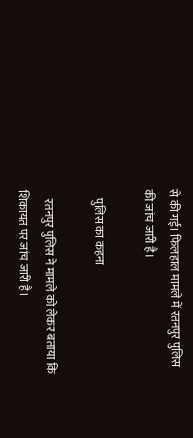से की गई। फिलहाल मामले में रतनपुर पुलिस की जांच जारी है।

    पुलिस का कहना

    रतनपुर पुलिस ने मामले को लेकर बताया कि शिकायत पर जांच जारी है।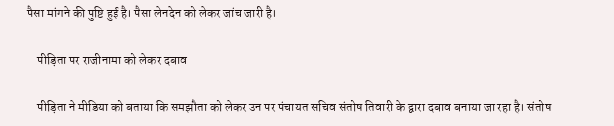पैसा मांगने की पुष्टि हुई है। पैसा लेनदेन को लेकर जांच जारी है।

    पीड़िता पर राजीनामा को लेकर दबाव

    पीड़िता ने मीडिया को बताया कि समझौता को लेकर उन पर पंचायत सचिव संतोष तिवारी के द्वारा दबाव बनाया जा रहा है। संतोष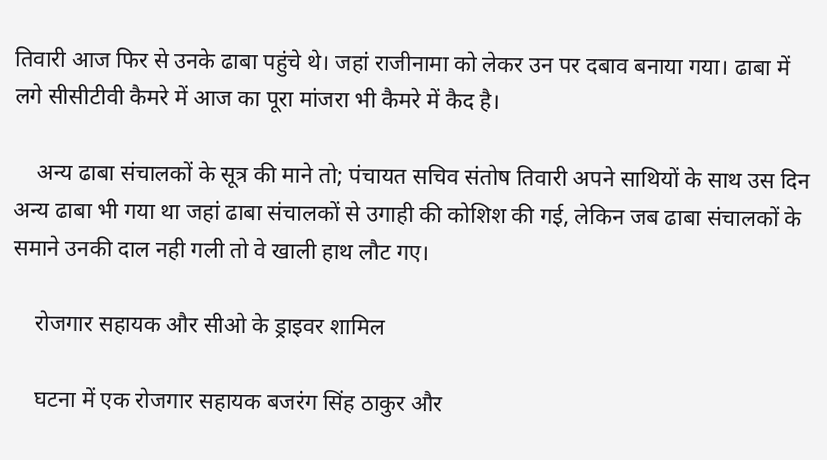तिवारी आज फिर से उनके ढाबा पहुंचे थे। जहां राजीनामा को लेकर उन पर दबाव बनाया गया। ढाबा में लगे सीसीटीवी कैमरे में आज का पूरा मांजरा भी कैमरे में कैद है।

    अन्य ढाबा संचालकों के सूत्र की माने तो; पंचायत सचिव संतोष तिवारी अपने साथियों के साथ उस दिन अन्य ढाबा भी गया था जहां ढाबा संचालकों से उगाही की कोशिश की गई, लेकिन जब ढाबा संचालकों के समाने उनकी दाल नही गली तो वे खाली हाथ लौट गए।

    रोजगार सहायक और सीओ के ड्राइवर शामिल

    घटना में एक रोजगार सहायक बजरंग सिंह ठाकुर और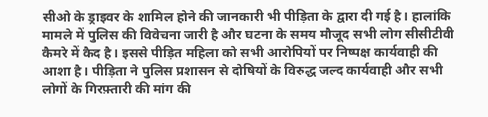सीओ के ड्राइवर के शामिल होने की जानकारी भी पीड़िता के द्वारा दी गई है। हालांकि मामले में पुलिस की विवेचना जारी है और घटना के समय मौजूद सभी लोग सीसीटीवी कैमरे में कैद है। इससे पीड़ित महिला को सभी आरोपियों पर निष्पक्ष कार्यवाही की आशा है। पीड़िता ने पुलिस प्रशासन से दोषियों के विरुद्ध जल्द कार्यवाही और सभी लोगों के गिरफ़्तारी की मांग की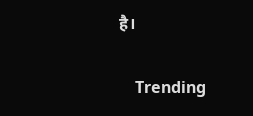है।

    Trending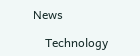News

    Technology